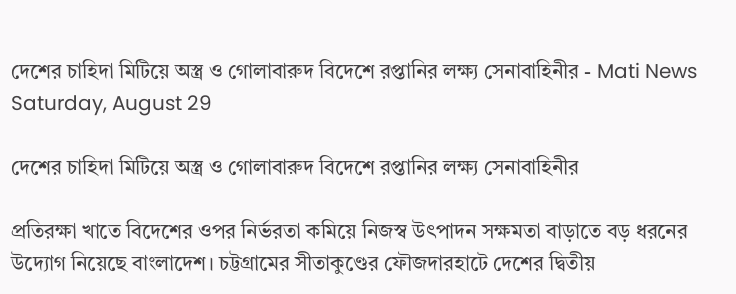দেশের চাহিদা মিটিয়ে অস্ত্র ও গোলাবারুদ বিদেশে রপ্তানির লক্ষ্য সেনাবাহিনীর - Mati News
Saturday, August 29

দেশের চাহিদা মিটিয়ে অস্ত্র ও গোলাবারুদ বিদেশে রপ্তানির লক্ষ্য সেনাবাহিনীর

প্রতিরক্ষা খাতে বিদেশের ওপর নির্ভরতা কমিয়ে নিজস্ব উৎপাদন সক্ষমতা বাড়াতে বড় ধরনের উদ্যোগ নিয়েছে বাংলাদেশ। চট্টগ্রামের সীতাকুণ্ডের ফৌজদারহাটে দেশের দ্বিতীয়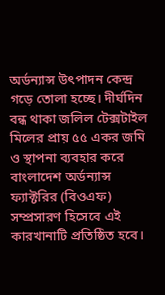অর্ডন্যান্স উৎপাদন কেন্দ্র গড়ে তোলা হচ্ছে। দীর্ঘদিন বন্ধ থাকা জলিল টেক্সটাইল মিলের প্রায় ৫৫ একর জমি ও স্থাপনা ব্যবহার করে বাংলাদেশ অর্ডন্যান্স ফ্যাক্টরির (বিওএফ) সম্প্রসারণ হিসেবে এই কারখানাটি প্রতিষ্ঠিত হবে।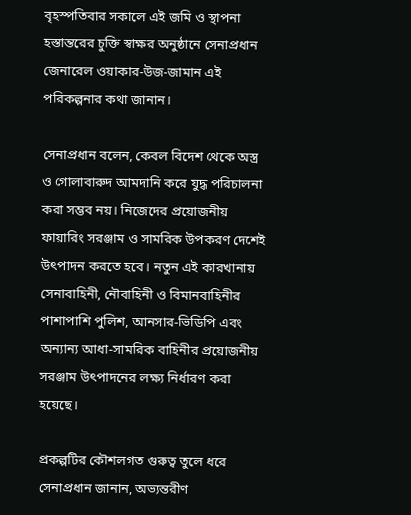বৃহস্পতিবার সকালে এই জমি ও স্থাপনা হস্তান্তরের চুক্তি স্বাক্ষর অনুষ্ঠানে সেনাপ্রধান জেনারেল ওয়াকার-উজ-জামান এই পরিকল্পনার কথা জানান।

সেনাপ্রধান বলেন, কেবল বিদেশ থেকে অস্ত্র ও গোলাবারুদ আমদানি করে যুদ্ধ পরিচালনা করা সম্ভব নয়। নিজেদের প্রয়োজনীয় ফায়ারিং সরঞ্জাম ও সামরিক উপকরণ দেশেই উৎপাদন করতে হবে। নতুন এই কারখানায় সেনাবাহিনী, নৌবাহিনী ও বিমানবাহিনীর পাশাপাশি পুলিশ, আনসার-ভিডিপি এবং অন্যান্য আধা-সামরিক বাহিনীর প্রয়োজনীয় সরঞ্জাম উৎপাদনের লক্ষ্য নির্ধারণ করা হয়েছে।

প্রকল্পটির কৌশলগত গুরুত্ব তুলে ধরে সেনাপ্রধান জানান, অভ্যন্তরীণ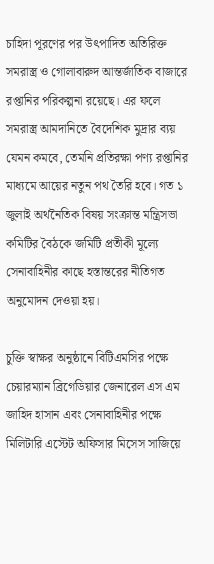চাহিদা পূরণের পর উৎপাদিত অতিরিক্ত সমরাস্ত্র ও গোলাবারুদ আন্তর্জাতিক বাজারে রপ্তানির পরিকল্পনা রয়েছে। এর ফলে সমরাস্ত্র আমদানিতে বৈদেশিক মুদ্রার ব্যয় যেমন কমবে, তেমনি প্রতিরক্ষা পণ্য রপ্তানির মাধ্যমে আয়ের নতুন পথ তৈরি হবে। গত ১ জুলাই অর্থনৈতিক বিষয় সংক্রান্ত মন্ত্রিসভা কমিটির বৈঠকে জমিটি প্রতীকী মূল্যে সেনাবাহিনীর কাছে হস্তান্তরের নীতিগত অনুমোদন দেওয়া হয়।

চুক্তি স্বাক্ষর অনুষ্ঠানে বিটিএমসির পক্ষে চেয়ারম্যান ব্রিগেডিয়ার জেনারেল এস এম জাহিদ হাসান এবং সেনাবাহিনীর পক্ষে মিলিটারি এস্টেট অফিসার মিসেস সাজিয়ে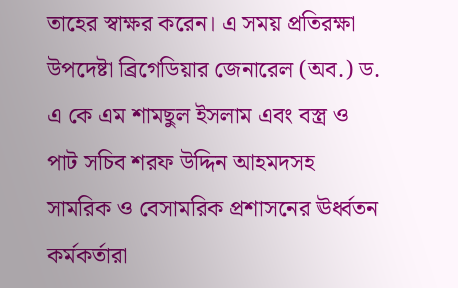তাহের স্বাক্ষর করেন। এ সময় প্রতিরক্ষা উপদেষ্টা ব্রিগেডিয়ার জেনারেল (অব.) ড. এ কে এম শামছুল ইসলাম এবং বস্ত্র ও পাট সচিব শরফ উদ্দিন আহমদসহ সামরিক ও বেসামরিক প্রশাসনের ঊর্ধ্বতন কর্মকর্তারা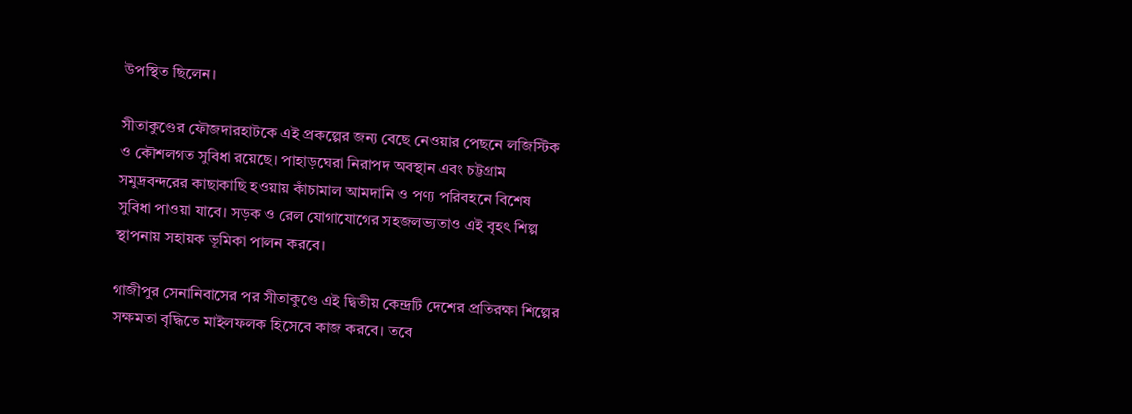উপস্থিত ছিলেন।

সীতাকুণ্ডের ফৌজদারহাটকে এই প্রকল্পের জন্য বেছে নেওয়ার পেছনে লজিস্টিক ও কৌশলগত সুবিধা রয়েছে। পাহাড়ঘেরা নিরাপদ অবস্থান এবং চট্টগ্রাম সমুদ্রবন্দরের কাছাকাছি হওয়ায় কাঁচামাল আমদানি ও পণ্য পরিবহনে বিশেষ সুবিধা পাওয়া যাবে। সড়ক ও রেল যোগাযোগের সহজলভ্যতাও এই বৃহৎ শিল্প স্থাপনায় সহায়ক ভূমিকা পালন করবে।

গাজীপুর সেনানিবাসের পর সীতাকুণ্ডে এই দ্বিতীয় কেন্দ্রটি দেশের প্রতিরক্ষা শিল্পের সক্ষমতা বৃদ্ধিতে মাইলফলক হিসেবে কাজ করবে। তবে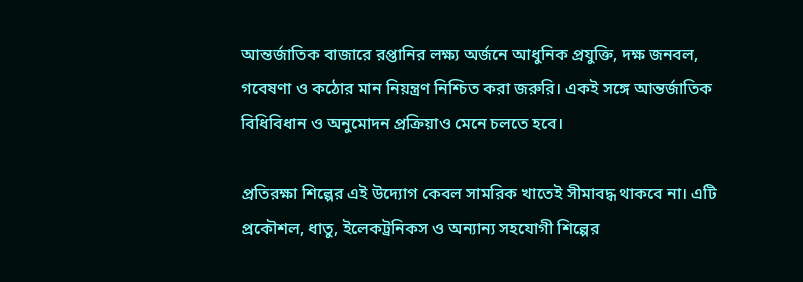আন্তর্জাতিক বাজারে রপ্তানির লক্ষ্য অর্জনে আধুনিক প্রযুক্তি, দক্ষ জনবল, গবেষণা ও কঠোর মান নিয়ন্ত্রণ নিশ্চিত করা জরুরি। একই সঙ্গে আন্তর্জাতিক বিধিবিধান ও অনুমোদন প্রক্রিয়াও মেনে চলতে হবে।

প্রতিরক্ষা শিল্পের এই উদ্যোগ কেবল সামরিক খাতেই সীমাবদ্ধ থাকবে না। এটি প্রকৌশল, ধাতু, ইলেকট্রনিকস ও অন্যান্য সহযোগী শিল্পের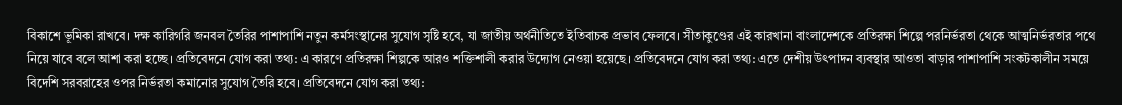বিকাশে ভূমিকা রাখবে। দক্ষ কারিগরি জনবল তৈরির পাশাপাশি নতুন কর্মসংস্থানের সুযোগ সৃষ্টি হবে, যা জাতীয় অর্থনীতিতে ইতিবাচক প্রভাব ফেলবে। সীতাকুণ্ডের এই কারখানা বাংলাদেশকে প্রতিরক্ষা শিল্পে পরনির্ভরতা থেকে আত্মনির্ভরতার পথে নিয়ে যাবে বলে আশা করা হচ্ছে। প্রতিবেদনে যোগ করা তথ্য: এ কারণে প্রতিরক্ষা শিল্পকে আরও শক্তিশালী করার উদ্যোগ নেওয়া হয়েছে। প্রতিবেদনে যোগ করা তথ্য: এতে দেশীয় উৎপাদন ব্যবস্থার আওতা বাড়ার পাশাপাশি সংকটকালীন সময়ে বিদেশি সরবরাহের ওপর নির্ভরতা কমানোর সুযোগ তৈরি হবে। প্রতিবেদনে যোগ করা তথ্য: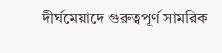দীর্ঘমেয়াদে গুরুত্বপূর্ণ সামরিক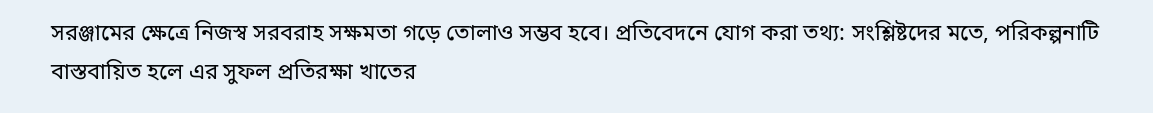সরঞ্জামের ক্ষেত্রে নিজস্ব সরবরাহ সক্ষমতা গড়ে তোলাও সম্ভব হবে। প্রতিবেদনে যোগ করা তথ্য: সংশ্লিষ্টদের মতে, পরিকল্পনাটি বাস্তবায়িত হলে এর সুফল প্রতিরক্ষা খাতের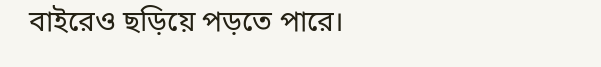বাইরেও ছড়িয়ে পড়তে পারে।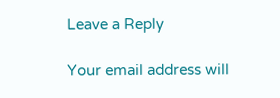Leave a Reply

Your email address will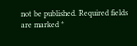not be published. Required fields are marked *